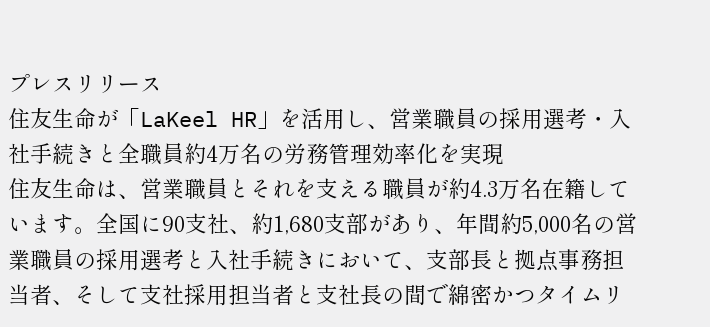プレスリリース
住友生命が「LaKeel HR」を活用し、営業職員の採用選考・入社手続きと全職員約4万名の労務管理効率化を実現
住友生命は、営業職員とそれを支える職員が約4.3万名在籍しています。全国に90支社、約1,680支部があり、年間約5,000名の営業職員の採用選考と入社手続きにおいて、支部長と拠点事務担当者、そして支社採用担当者と支社長の間で綿密かつタイムリ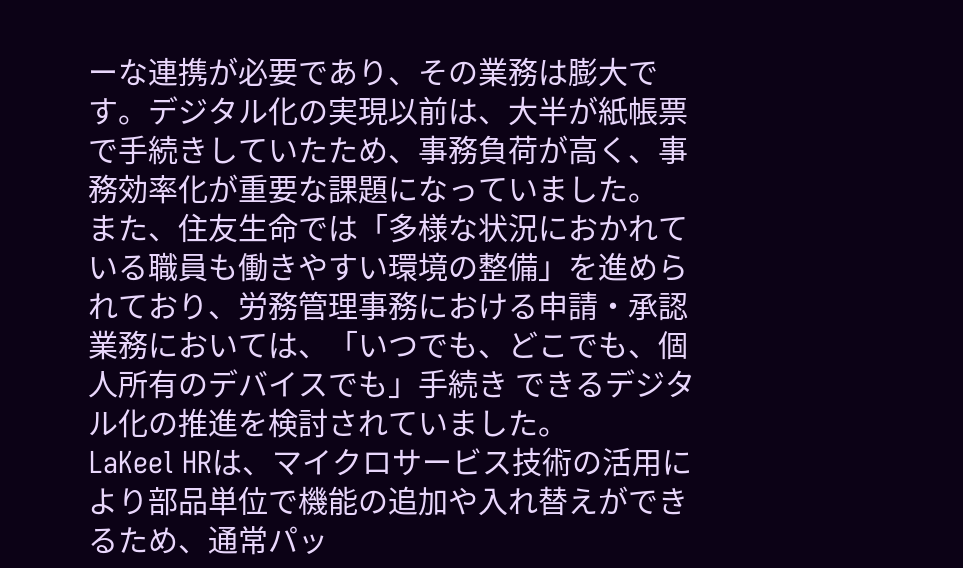ーな連携が必要であり、その業務は膨大です。デジタル化の実現以前は、大半が紙帳票で手続きしていたため、事務負荷が高く、事務効率化が重要な課題になっていました。
また、住友生命では「多様な状況におかれている職員も働きやすい環境の整備」を進められており、労務管理事務における申請・承認業務においては、「いつでも、どこでも、個人所有のデバイスでも」手続き できるデジタル化の推進を検討されていました。
LaKeel HRは、マイクロサービス技術の活用により部品単位で機能の追加や入れ替えができるため、通常パッ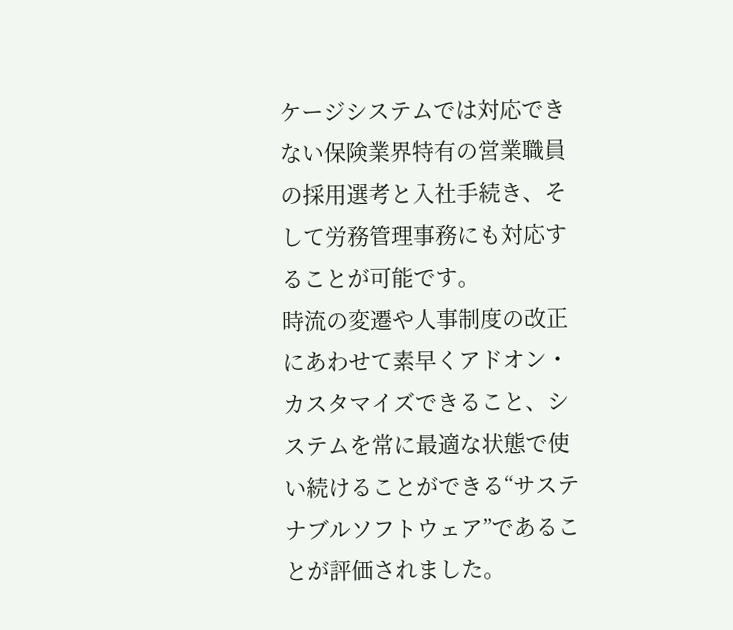ケージシステムでは対応できない保険業界特有の営業職員の採用選考と入社手続き、そして労務管理事務にも対応することが可能です。
時流の変遷や人事制度の改正にあわせて素早くアドオン・カスタマイズできること、システムを常に最適な状態で使い続けることができる“サステナブルソフトウェア”であることが評価されました。